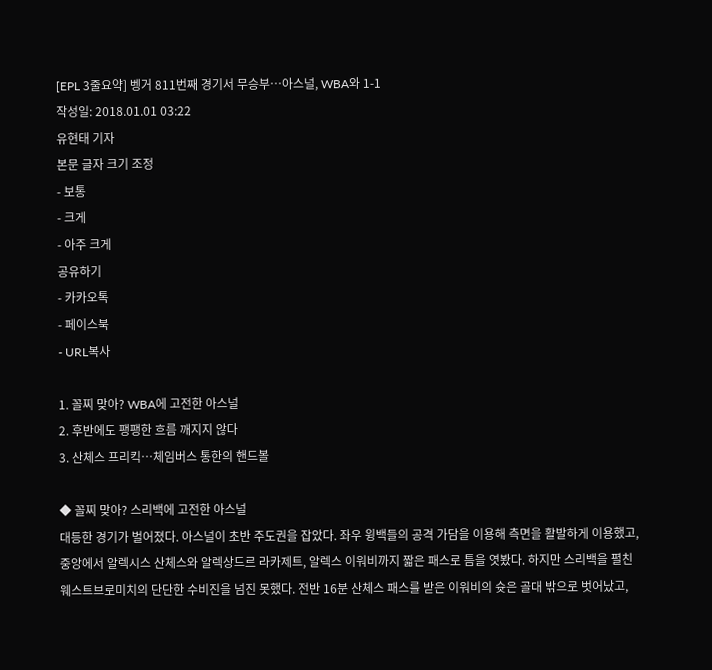[EPL 3줄요약] 벵거 811번째 경기서 무승부…아스널, WBA와 1-1
작성일: 2018.01.01 03:22
유현태 기자
본문 글자 크기 조정
- 보통
- 크게
- 아주 크게
공유하기
- 카카오톡
- 페이스북
- URL복사

1. 꼴찌 맞아? WBA에 고전한 아스널
2. 후반에도 팽팽한 흐름 깨지지 않다
3. 산체스 프리킥…체임버스 통한의 핸드볼

◆ 꼴찌 맞아? 스리백에 고전한 아스널
대등한 경기가 벌어졌다. 아스널이 초반 주도권을 잡았다. 좌우 윙백들의 공격 가담을 이용해 측면을 활발하게 이용했고, 중앙에서 알렉시스 산체스와 알렉상드르 라카제트, 알렉스 이워비까지 짧은 패스로 틈을 엿봤다. 하지만 스리백을 펼친 웨스트브로미치의 단단한 수비진을 넘진 못했다. 전반 16분 산체스 패스를 받은 이워비의 슛은 골대 밖으로 벗어났고,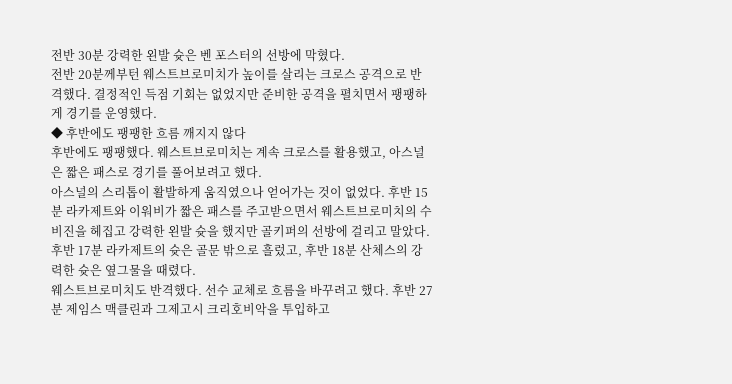전반 30분 강력한 왼발 슛은 벤 포스터의 선방에 막혔다.
전반 20분께부턴 웨스트브로미치가 높이를 살리는 크로스 공격으로 반격했다. 결정적인 득점 기회는 없었지만 준비한 공격을 펼치면서 팽팽하게 경기를 운영했다.
◆ 후반에도 팽팽한 흐름 깨지지 않다
후반에도 팽팽했다. 웨스트브로미치는 계속 크로스를 활용했고, 아스널은 짧은 패스로 경기를 풀어보려고 했다.
아스널의 스리톱이 활발하게 움직였으나 얻어가는 것이 없었다. 후반 15분 라카제트와 이워비가 짧은 패스를 주고받으면서 웨스트브로미치의 수비진을 헤집고 강력한 왼발 슛을 했지만 골키퍼의 선방에 걸리고 말았다. 후반 17분 라카제트의 슛은 골문 밖으로 흘렀고, 후반 18분 산체스의 강력한 슛은 옆그물을 때렸다.
웨스트브로미치도 반격했다. 선수 교체로 흐름을 바꾸려고 했다. 후반 27분 제임스 맥클린과 그제고시 크리호비악을 투입하고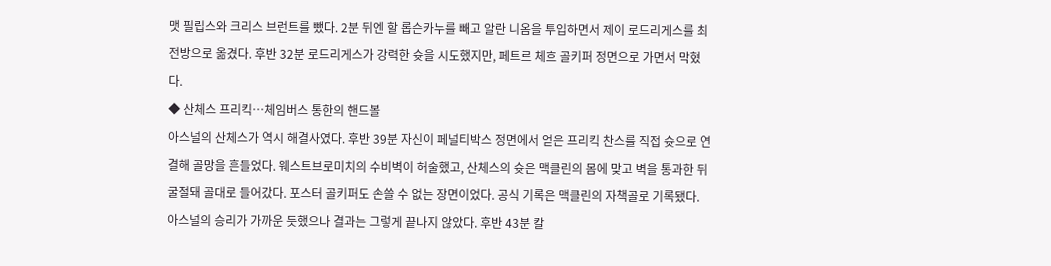맷 필립스와 크리스 브런트를 뺐다. 2분 뒤엔 할 롭슨카누를 빼고 알란 니옴을 투입하면서 제이 로드리게스를 최전방으로 옮겼다. 후반 32분 로드리게스가 강력한 슛을 시도했지만, 페트르 체흐 골키퍼 정면으로 가면서 막혔다.
◆ 산체스 프리킥…체임버스 통한의 핸드볼
아스널의 산체스가 역시 해결사였다. 후반 39분 자신이 페널티박스 정면에서 얻은 프리킥 찬스를 직접 슛으로 연결해 골망을 흔들었다. 웨스트브로미치의 수비벽이 허술했고, 산체스의 슛은 맥클린의 몸에 맞고 벽을 통과한 뒤 굴절돼 골대로 들어갔다. 포스터 골키퍼도 손쓸 수 없는 장면이었다. 공식 기록은 맥클린의 자책골로 기록됐다.
아스널의 승리가 가까운 듯했으나 결과는 그렇게 끝나지 않았다. 후반 43분 칼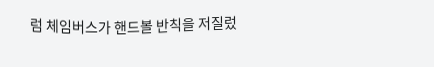럼 체임버스가 핸드볼 반칙을 저질렀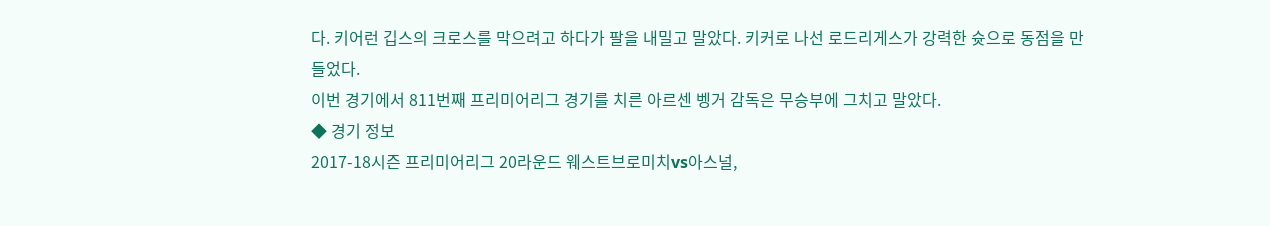다. 키어런 깁스의 크로스를 막으려고 하다가 팔을 내밀고 말았다. 키커로 나선 로드리게스가 강력한 슛으로 동점을 만들었다.
이번 경기에서 811번째 프리미어리그 경기를 치른 아르센 벵거 감독은 무승부에 그치고 말았다.
◆ 경기 정보
2017-18시즌 프리미어리그 20라운드 웨스트브로미치vs아스널,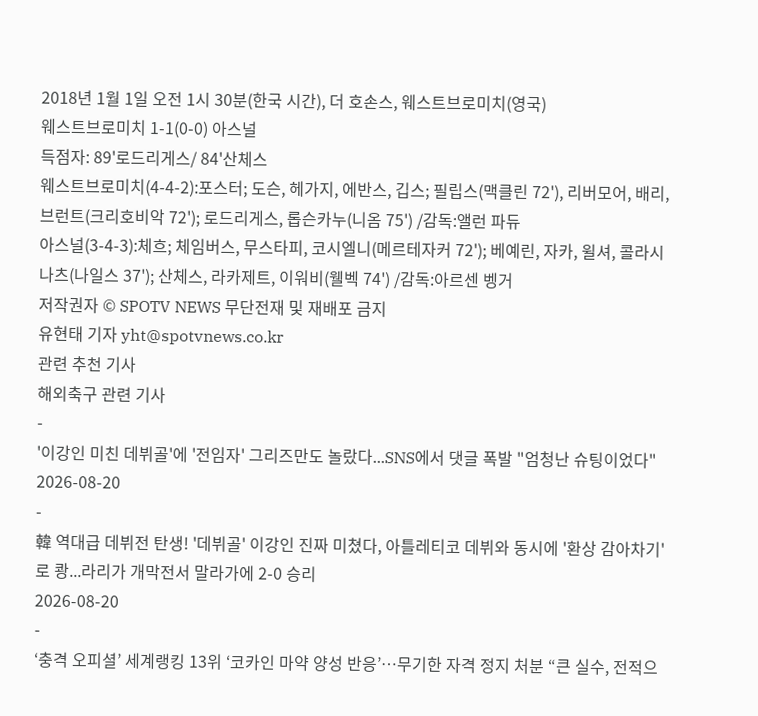2018년 1월 1일 오전 1시 30분(한국 시간), 더 호손스, 웨스트브로미치(영국)
웨스트브로미치 1-1(0-0) 아스널
득점자: 89'로드리게스/ 84'산체스
웨스트브로미치(4-4-2):포스터; 도슨, 헤가지, 에반스, 깁스; 필립스(맥클린 72'), 리버모어, 배리, 브런트(크리호비악 72'); 로드리게스, 롭슨카누(니옴 75') /감독:앨런 파듀
아스널(3-4-3):체흐; 체임버스, 무스타피, 코시엘니(메르테자커 72'); 베예린, 자카, 윌셔, 콜라시나츠(나일스 37'); 산체스, 라카제트, 이워비(웰벡 74') /감독:아르센 벵거
저작권자 © SPOTV NEWS 무단전재 및 재배포 금지
유현태 기자 yht@spotvnews.co.kr
관련 추천 기사
해외축구 관련 기사
-
'이강인 미친 데뷔골'에 '전임자' 그리즈만도 놀랐다...SNS에서 댓글 폭발 "엄청난 슈팅이었다"
2026-08-20
-
韓 역대급 데뷔전 탄생! '데뷔골' 이강인 진짜 미쳤다, 아틀레티코 데뷔와 동시에 '환상 감아차기'로 쾅...라리가 개막전서 말라가에 2-0 승리
2026-08-20
-
‘충격 오피셜’ 세계랭킹 13위 ‘코카인 마약 양성 반응’…무기한 자격 정지 처분 “큰 실수, 전적으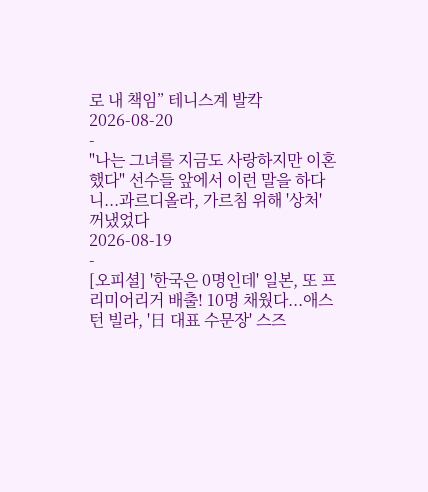로 내 책임” 테니스계 발칵
2026-08-20
-
"나는 그녀를 지금도 사랑하지만 이혼했다" 선수들 앞에서 이런 말을 하다니...과르디올라, 가르침 위해 '상처' 꺼냈었다
2026-08-19
-
[오피셜] '한국은 0명인데' 일본, 또 프리미어리거 배출! 10명 채웠다...애스턴 빌라, '日 대표 수문장' 스즈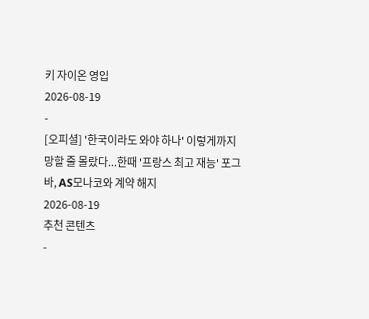키 자이온 영입
2026-08-19
-
[오피셜] '한국이라도 와야 하나' 이렇게까지 망할 줄 몰랐다...한때 '프랑스 최고 재능' 포그바, AS모나코와 계약 해지
2026-08-19
추천 콘텐츠
-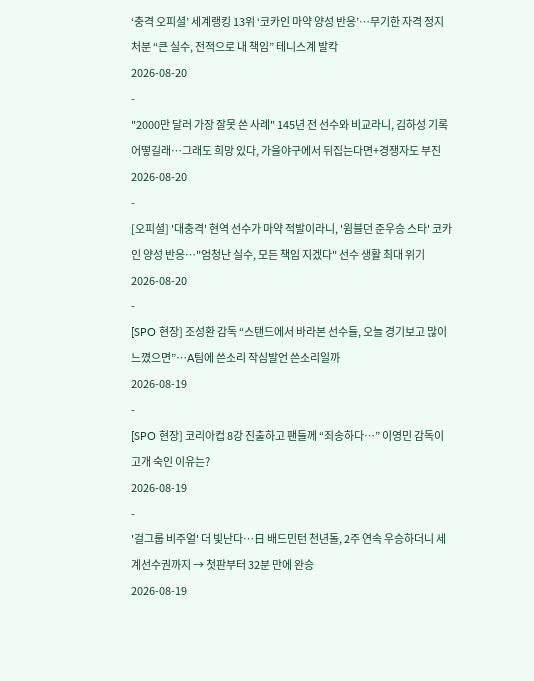‘충격 오피셜’ 세계랭킹 13위 ‘코카인 마약 양성 반응’…무기한 자격 정지 처분 “큰 실수, 전적으로 내 책임” 테니스계 발칵
2026-08-20
-
"2000만 달러 가장 잘못 쓴 사례" 145년 전 선수와 비교라니, 김하성 기록 어떻길래…그래도 희망 있다, 가을야구에서 뒤집는다면+경쟁자도 부진
2026-08-20
-
[오피셜] '대충격' 현역 선수가 마약 적발이라니, '윔블던 준우승 스타' 코카인 양성 반응…"엄청난 실수, 모든 책임 지겠다" 선수 생활 최대 위기
2026-08-20
-
[SPO 현장] 조성환 감독 “스탠드에서 바라본 선수들, 오늘 경기보고 많이 느꼈으면”…A팀에 쓴소리 작심발언 쓴소리일까
2026-08-19
-
[SPO 현장] 코리아컵 8강 진출하고 팬들께 “죄송하다…” 이영민 감독이 고개 숙인 이유는?
2026-08-19
-
'걸그룹 비주얼' 더 빛난다…日 배드민턴 천년돌, 2주 연속 우승하더니 세계선수권까지 → 첫판부터 32분 만에 완승
2026-08-19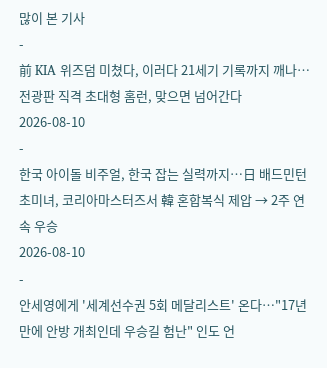많이 본 기사
-
前 KIA 위즈덤 미쳤다, 이러다 21세기 기록까지 깨나… 전광판 직격 초대형 홈런, 맞으면 넘어간다
2026-08-10
-
한국 아이돌 비주얼, 한국 잡는 실력까지…日 배드민턴 초미녀, 코리아마스터즈서 韓 혼합복식 제압 → 2주 연속 우승
2026-08-10
-
안세영에게 '세계선수권 5회 메달리스트' 온다…"17년 만에 안방 개최인데 우승길 험난" 인도 언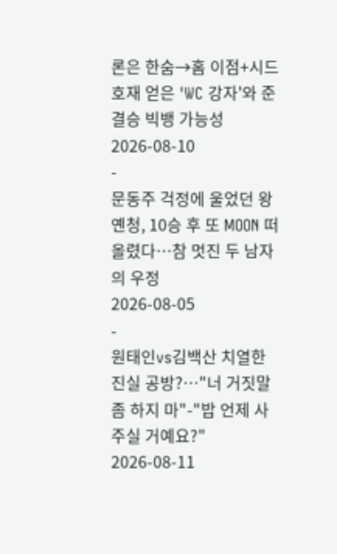론은 한숨→홈 이점+시드 호재 얻은 'WC 강자'와 준결승 빅뱅 가능성
2026-08-10
-
문동주 걱정에 울었던 왕옌청, 10승 후 또 MOON 떠올렸다…참 멋진 두 남자의 우정
2026-08-05
-
원태인vs김백산 치열한 진실 공방?…"너 거짓말 좀 하지 마"-"밥 언제 사주실 거예요?"
2026-08-11